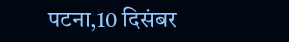पटना,10 दिसंबर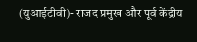(युआईटीवी)- राजद प्रमुख और पूर्व केंद्रीय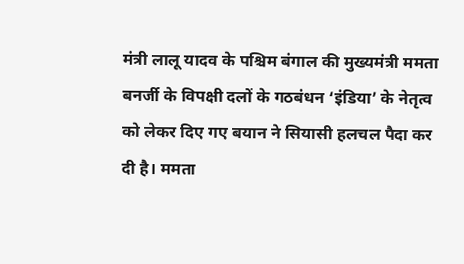मंत्री लालू यादव के पश्चिम बंगाल की मुख्यमंत्री ममता बनर्जी के विपक्षी दलों के गठबंधन ‘इंडिया’ के नेतृत्व को लेकर दिए गए बयान ने सियासी हलचल पैदा कर दी है। ममता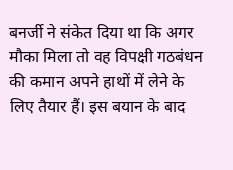बनर्जी ने संकेत दिया था कि अगर मौका मिला तो वह विपक्षी गठबंधन की कमान अपने हाथों में लेने के लिए तैयार हैं। इस बयान के बाद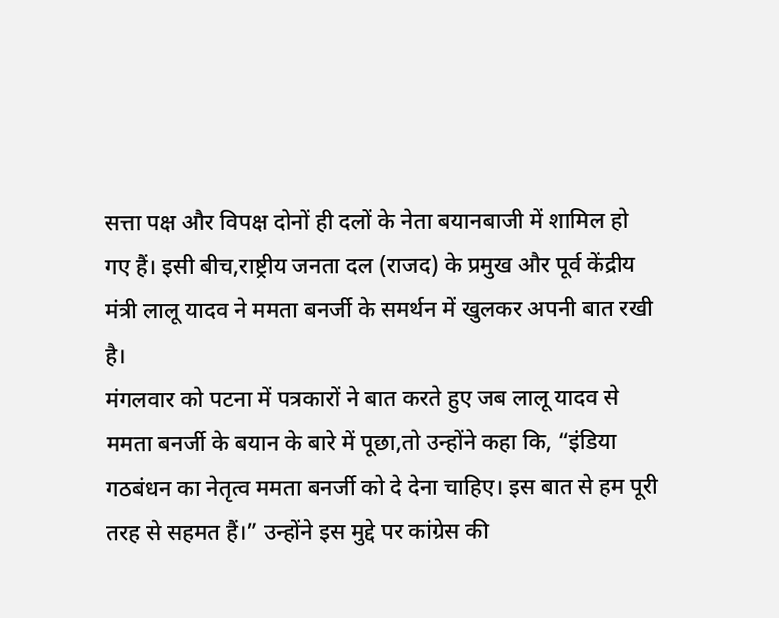सत्ता पक्ष और विपक्ष दोनों ही दलों के नेता बयानबाजी में शामिल हो गए हैं। इसी बीच,राष्ट्रीय जनता दल (राजद) के प्रमुख और पूर्व केंद्रीय मंत्री लालू यादव ने ममता बनर्जी के समर्थन में खुलकर अपनी बात रखी है।
मंगलवार को पटना में पत्रकारों ने बात करते हुए जब लालू यादव से ममता बनर्जी के बयान के बारे में पूछा,तो उन्होंने कहा कि, “इंडिया गठबंधन का नेतृत्व ममता बनर्जी को दे देना चाहिए। इस बात से हम पूरी तरह से सहमत हैं।” उन्होंने इस मुद्दे पर कांग्रेस की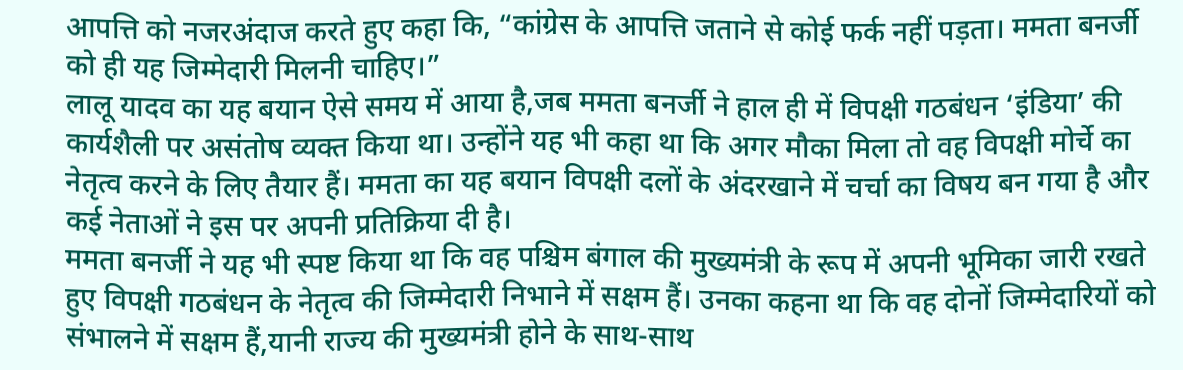आपत्ति को नजरअंदाज करते हुए कहा कि, “कांग्रेस के आपत्ति जताने से कोई फर्क नहीं पड़ता। ममता बनर्जी को ही यह जिम्मेदारी मिलनी चाहिए।”
लालू यादव का यह बयान ऐसे समय में आया है,जब ममता बनर्जी ने हाल ही में विपक्षी गठबंधन ‘इंडिया’ की कार्यशैली पर असंतोष व्यक्त किया था। उन्होंने यह भी कहा था कि अगर मौका मिला तो वह विपक्षी मोर्चे का नेतृत्व करने के लिए तैयार हैं। ममता का यह बयान विपक्षी दलों के अंदरखाने में चर्चा का विषय बन गया है और कई नेताओं ने इस पर अपनी प्रतिक्रिया दी है।
ममता बनर्जी ने यह भी स्पष्ट किया था कि वह पश्चिम बंगाल की मुख्यमंत्री के रूप में अपनी भूमिका जारी रखते हुए विपक्षी गठबंधन के नेतृत्व की जिम्मेदारी निभाने में सक्षम हैं। उनका कहना था कि वह दोनों जिम्मेदारियों को संभालने में सक्षम हैं,यानी राज्य की मुख्यमंत्री होने के साथ-साथ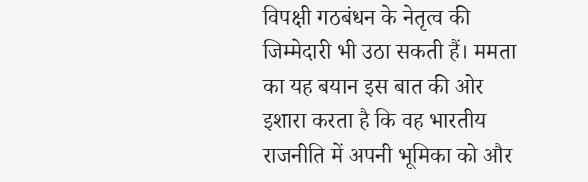विपक्षी गठबंधन के नेतृत्व की जिम्मेदारी भी उठा सकती हैं। ममता का यह बयान इस बात की ओर इशारा करता है कि वह भारतीय राजनीति में अपनी भूमिका को और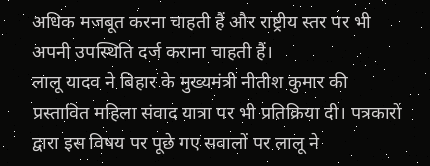अधिक मजबूत करना चाहती हैं और राष्ट्रीय स्तर पर भी अपनी उपस्थिति दर्ज कराना चाहती हैं।
लालू यादव ने बिहार के मुख्यमंत्री नीतीश कुमार की प्रस्तावित महिला संवाद यात्रा पर भी प्रतिक्रिया दी। पत्रकारों द्वारा इस विषय पर पूछे गए सवालों पर लालू ने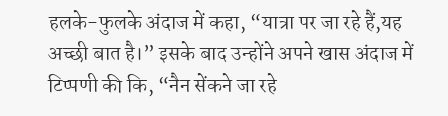हलके-फुलके अंदाज में कहा, “यात्रा पर जा रहे हैं,यह अच्छी बात है।” इसके बाद उन्होंने अपने खास अंदाज में टिप्पणी की कि, “नैन सेंकने जा रहे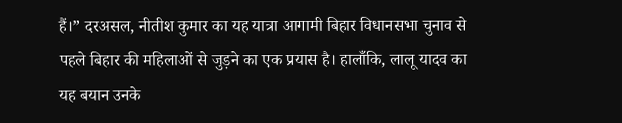हैं।” दरअसल, नीतीश कुमार का यह यात्रा आगामी बिहार विधानसभा चुनाव से पहले बिहार की महिलाओं से जुड़ने का एक प्रयास है। हालाँकि, लालू यादव का यह बयान उनके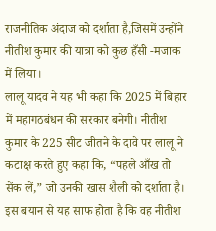राजनीतिक अंदाज को दर्शाता है,जिसमें उन्होंने नीतीश कुमार की यात्रा को कुछ हँसी -मजाक में लिया।
लालू यादव ने यह भी कहा कि 2025 में बिहार में महागठबंधन की सरकार बनेगी। नीतीश कुमार के 225 सीट जीतने के दावे पर लालू ने कटाक्ष करते हुए कहा कि, “पहले आँख तो सेंक लें,” जो उनकी खास शैली को दर्शाता है। इस बयान से यह साफ होता है कि वह नीतीश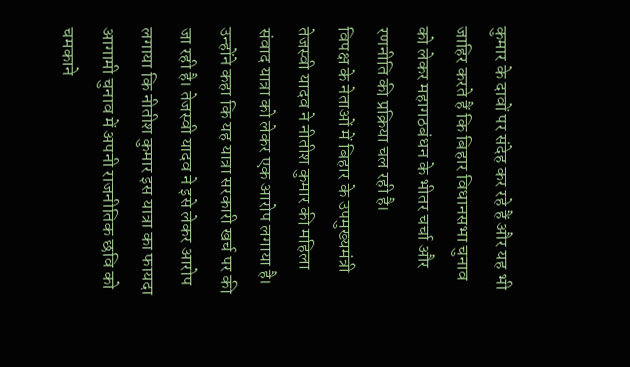कुमार के दावों पर संदेह कर रहे हैं और यह भी जाहिर करते हैं कि बिहार विधानसभा चुनाव को लेकर महागठबंधन के भीतर चर्चा और रणनीति की प्रक्रिया चल रही है।
विपक्ष के नेताओं में बिहार के उपमुख्यमंत्री तेजस्वी यादव ने नीतीश कुमार की महिला संवाद यात्रा को लेकर एक आरोप लगाया है। उन्होंने कहा कि यह यात्रा सरकारी खर्च पर की जा रही है। तेजस्वी यादव ने इसे लेकर आरोप लगाया कि नीतीश कुमार इस यात्रा का फायदा आगामी चुनाव में अपनी राजनीतिक छवि को चमकाने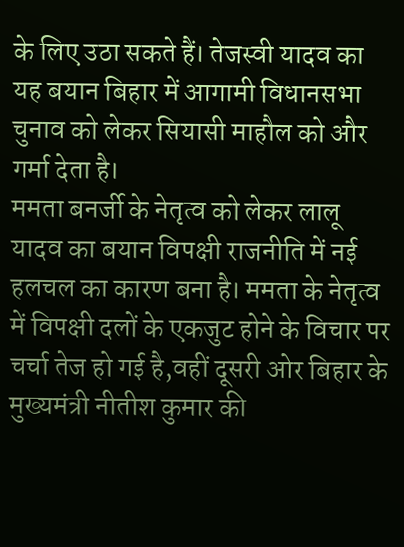के लिए उठा सकते हैं। तेजस्वी यादव का यह बयान बिहार में आगामी विधानसभा चुनाव को लेकर सियासी माहौल को और गर्मा देता है।
ममता बनर्जी के नेतृत्व को लेकर लालू यादव का बयान विपक्षी राजनीति में नई हलचल का कारण बना है। ममता के नेतृत्व में विपक्षी दलों के एकजुट होने के विचार पर चर्चा तेज हो गई है,वहीं दूसरी ओर बिहार के मुख्यमंत्री नीतीश कुमार की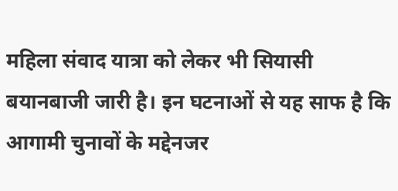महिला संवाद यात्रा को लेकर भी सियासी बयानबाजी जारी है। इन घटनाओं से यह साफ है कि आगामी चुनावों के मद्देनजर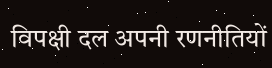विपक्षी दल अपनी रणनीतियों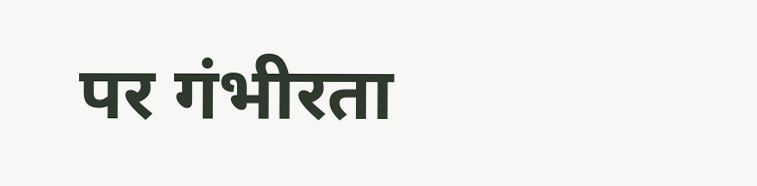पर गंभीरता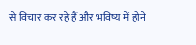से विचार कर रहे हैं और भविष्य में होने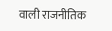वाली राजनीतिक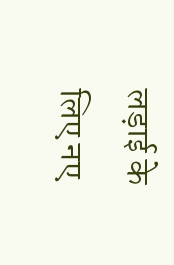लड़ाई के लिए नए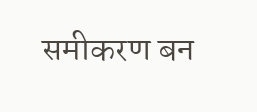समीकरण बन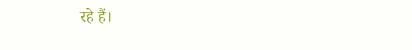रहे हैं।